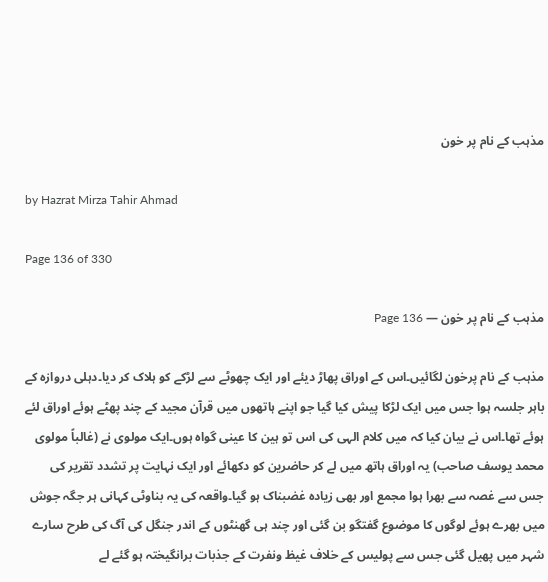مذہب کے نام پر خون

by Hazrat Mirza Tahir Ahmad

Page 136 of 330

مذہب کے نام پر خون — Page 136

مذہب کے نام پرخون لگائیں۔اس کے اوراق پھاڑ دیئے اور ایک چھوٹے سے لڑکے کو ہلاک کر دیا۔دہلی دروازہ کے باہر جلسہ ہوا جس میں ایک لڑکا پیش کیا گیا جو اپنے ہاتھوں میں قرآن مجید کے چند پھٹے ہوئے اوراق لئے ہوئے تھا۔اس نے بیان کیا کہ میں کلام الہی کی اس تو ہین کا عینی گواہ ہوں۔ایک مولوی نے (غالباً مولوی محمد یوسف صاحب) یہ اوراق ہاتھ میں لے کر حاضرین کو دکھائے اور ایک نہایت پر تشدد تقریر کی جس سے غصہ سے بھرا ہوا مجمع اور بھی زیادہ غضبناک ہو گیا۔واقعہ کی یہ بناوٹی کہانی ہر جگہ جوش میں بھرے ہوئے لوگوں کا موضوع گفتگو بن گئی اور چند ہی گھنٹوں کے اندر جنگل کی آگ کی طرح سارے شہر میں پھیل گئی جس سے پولیس کے خلاف غیظ ونفرت کے جذبات برانگیختہ ہو گئے لے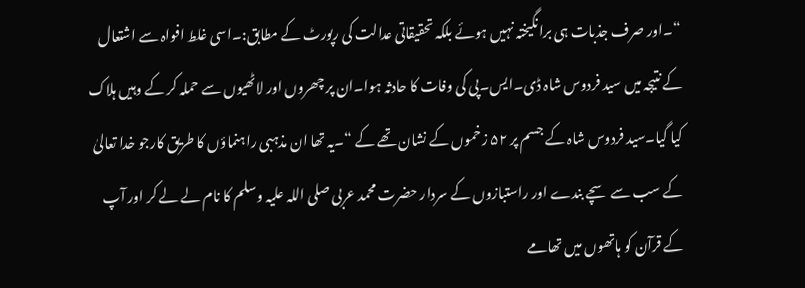“۔اور صرف جذبات ہی برانگیختہ نہیں ہوئے بلکہ تحقیقاتی عدالت کی رپورٹ کے مطابق:۔اسی غلط افواہ سے اشتعال کے نتیجہ میں سید فردوس شاہ ڈی۔ایس۔پی کی وفات کا حادثہ ہوا۔ان پر چھروں اور لاٹھیوں سے حملہ کر کے وہیں ہلاک کیا گیا۔سید فردوس شاہ کے جسم پر ۵۲ زخموں کے نشان تھے کے “۔یہ تھا ان مذہبی راہنماؤں کا طریق کارجو خدا تعالیٰ کے سب سے سچے بندے اور راستبازوں کے سردار حضرت محمد عربی صلی اللہ علیہ وسلم کا نام لے لے کر اور آپ کے قرآن کو ہاتھوں میں تھامے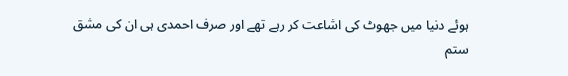ہوئے دنیا میں جھوٹ کی اشاعت کر رہے تھے اور صرف احمدی ہی ان کی مشق ستم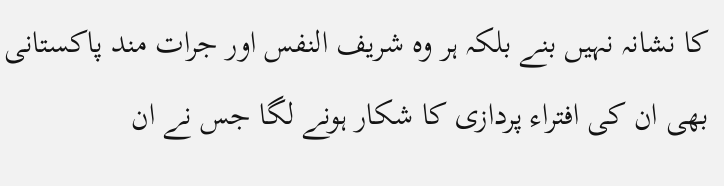کا نشانہ نہیں بنے بلکہ ہر وہ شریف النفس اور جرات مند پاکستانی بھی ان کی افتراء پردازی کا شکار ہونے لگا جس نے ان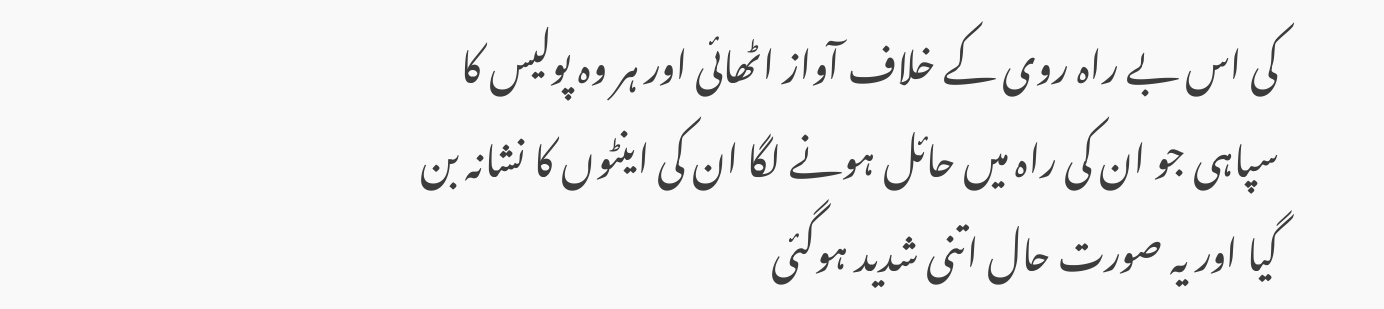کی اس بے راہ روی کے خلاف آواز اٹھائی اور ہر وہ پولیس کا سپاہی جو ان کی راہ میں حائل ہونے لگا ان کی اینٹوں کا نشانہ بن گیا اور یہ صورت حال اتنی شدید ہوگئی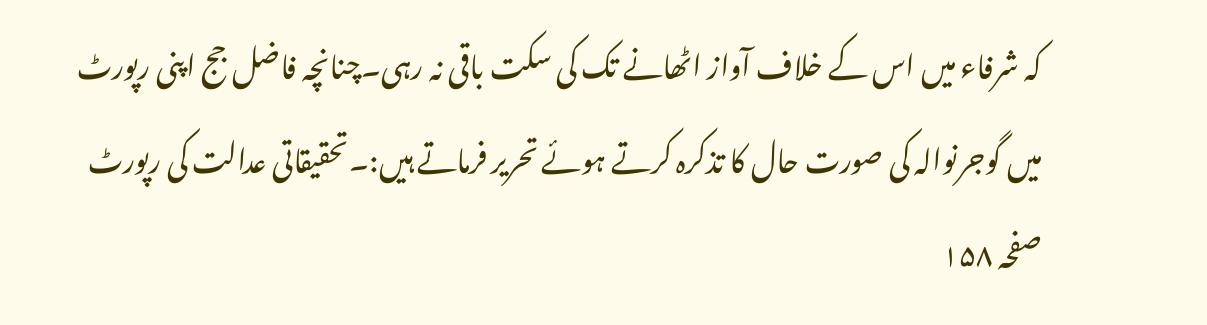کہ شرفاء میں اس کے خلاف آواز اٹھانے تک کی سکت باقی نہ رہی۔چنانچہ فاضل جج اپنی رپورٹ میں گوجرنوالہ کی صورت حال کا تذکرہ کرتے ہوئے تحریر فرماتے ہیں:۔تحقیقاتی عدالت کی رپورٹ صفحہ ۱۵۸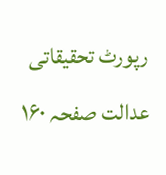رپورٹ تحقیقاتی عدالت صفحہ ۱۶۰